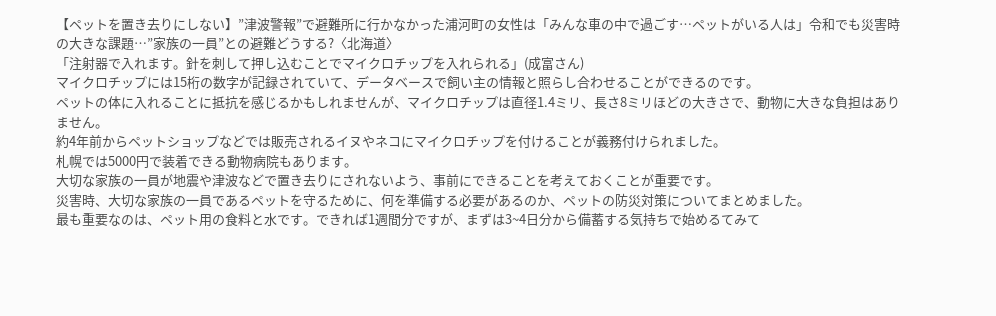【ペットを置き去りにしない】”津波警報”で避難所に行かなかった浦河町の女性は「みんな車の中で過ごす…ペットがいる人は」令和でも災害時の大きな課題…”家族の一員”との避難どうする?〈北海道〉
「注射器で入れます。針を刺して押し込むことでマイクロチップを入れられる」(成富さん)
マイクロチップには15桁の数字が記録されていて、データベースで飼い主の情報と照らし合わせることができるのです。
ペットの体に入れることに抵抗を感じるかもしれませんが、マイクロチップは直径1.4ミリ、長さ8ミリほどの大きさで、動物に大きな負担はありません。
約4年前からペットショップなどでは販売されるイヌやネコにマイクロチップを付けることが義務付けられました。
札幌では5000円で装着できる動物病院もあります。
大切な家族の一員が地震や津波などで置き去りにされないよう、事前にできることを考えておくことが重要です。
災害時、大切な家族の一員であるペットを守るために、何を準備する必要があるのか、ペットの防災対策についてまとめました。
最も重要なのは、ペット用の食料と水です。できれば1週間分ですが、まずは3~4日分から備蓄する気持ちで始めるてみて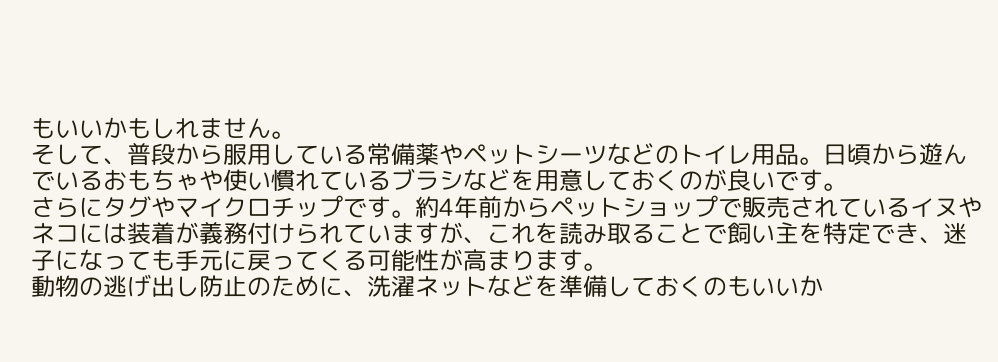もいいかもしれません。
そして、普段から服用している常備薬やペットシーツなどのトイレ用品。日頃から遊んでいるおもちゃや使い慣れているブラシなどを用意しておくのが良いです。
さらにタグやマイクロチップです。約4年前からペットショップで販売されているイヌやネコには装着が義務付けられていますが、これを読み取ることで飼い主を特定でき、迷子になっても手元に戻ってくる可能性が高まります。
動物の逃げ出し防止のために、洗濯ネットなどを準備しておくのもいいか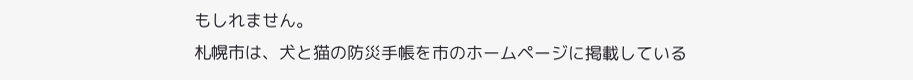もしれません。
札幌市は、犬と猫の防災手帳を市のホームページに掲載している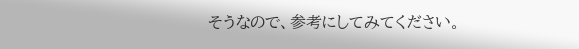そうなので、参考にしてみてください。